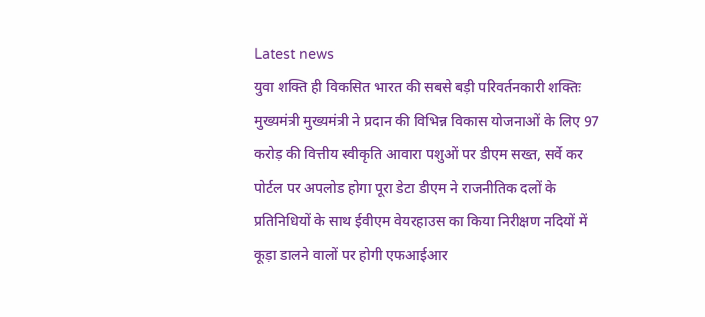Latest news
युवा शक्ति ही विकसित भारत की सबसे बड़ी परिवर्तनकारी शक्तिः मुख्यमंत्री मुख्यमंत्री ने प्रदान की विभिन्न विकास योजनाओं के लिए 97 करोड़ की वित्तीय स्वीकृति आवारा पशुओं पर डीएम सख्त, सर्वे कर पोर्टल पर अपलोड होगा पूरा डेटा डीएम ने राजनीतिक दलों के प्रतिनिधियों के साथ ईवीएम वेयरहाउस का किया निरीक्षण नदियों में कूड़ा डालने वालों पर होगी एफआईआर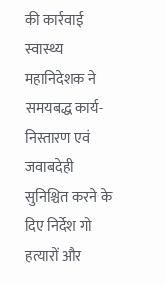की कार्रवाई स्वास्थ्य महानिदेशक ने समयबद्ध कार्य-निस्तारण एवं जवाबदेही सुनिश्चित करने के दिए निर्देश गो हत्यारों और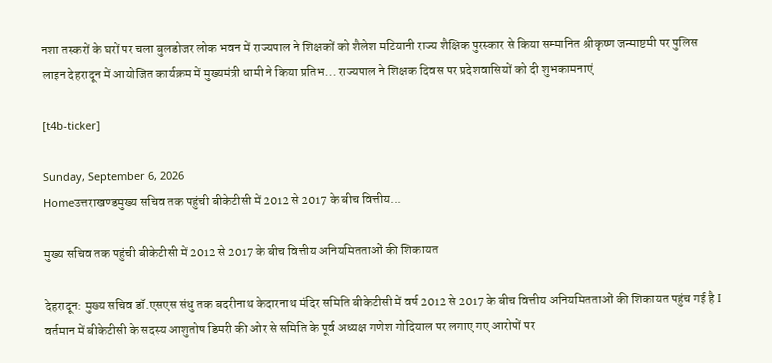नशा तस्करों के घरों पर चला बुलडोजर लोक भवन में राज्यपाल ने शिक्षकों को शैलेश मटियानी राज्य शैक्षिक पुरस्कार से किया सम्मानित श्रीकृष्ण जन्माष्टमी पर पुलिस लाइन देहरादून में आयोजित कार्यक्रम में मुख्यमंत्री धामी ने किया प्रतिभ... राज्यपाल ने शिक्षक दिवस पर प्रदेशवासियों को दी शुभकामनाएं

[t4b-ticker]

Sunday, September 6, 2026
Homeउत्तराखण्डमुख्य सचिव तक पहुंची बीकेटीसी में 2012 से 2017 के बीच वित्तीय...

मुख्य सचिव तक पहुंची बीकेटीसी में 2012 से 2017 के बीच वित्तीय अनियमितताओं की शिकायत

देहरादून: मुख्य सचिव डॉ.एसएस संधु तक बदरीनाथ केदारनाथ मंदिर समिति बीकेटीसी में वर्ष 2012 से 2017 के बीच वित्तीय अनियमितताओं की शिकायत पहुंच गई है I वर्तमान में बीकेटीसी के सदस्य आशुतोष डिमरी की ओर से समिति के पूर्व अध्यक्ष गणेश गोदियाल पर लगाए गए आरोपों पर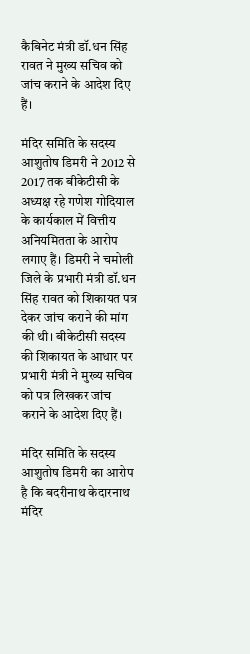कैबिनेट मंत्री डॉ.धन सिंह रावत ने मुख्य सचिव को जांच कराने के आदेश दिए हैं।

मंदिर समिति के सदस्य आशुतोष डिमरी ने 2012 से 2017 तक बीकेटीसी के अध्यक्ष रहे गणेश गोदियाल के कार्यकाल में वित्तीय अनियमितता के आरोप लगाए हैं। डिमरी ने चमोली जिले के प्रभारी मंत्री डॉ.धन सिंह रावत को शिकायत पत्र देकर जांच कराने की मांग की थी। बीकेटीसी सदस्य की शिकायत के आधार पर प्रभारी मंत्री ने मुख्य सचिव को पत्र लिखकर जांच कराने के आदेश दिए हैं।

मंदिर समिति के सदस्य आशुतोष डिमरी का आरोप है कि बदरीनाथ केदारनाथ मंदिर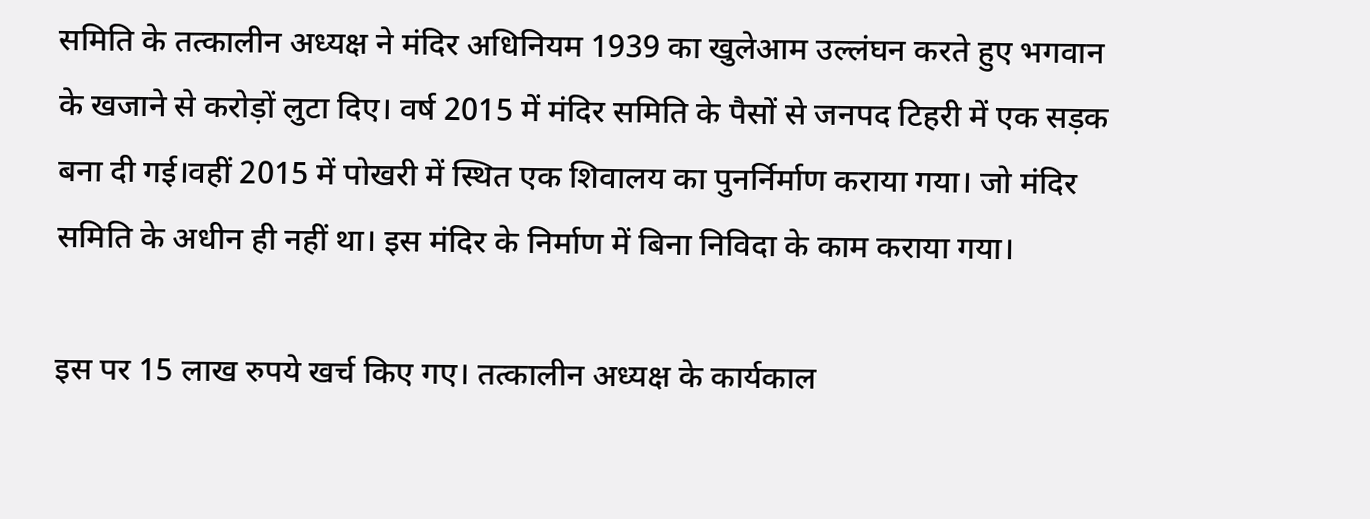समिति के तत्कालीन अध्यक्ष ने मंदिर अधिनियम 1939 का खुलेआम उल्लंघन करते हुए भगवान के खजाने से करोड़ों लुटा दिए। वर्ष 2015 में मंदिर समिति के पैसों से जनपद टिहरी में एक सड़क बना दी गई।वहीं 2015 में पोखरी में स्थित एक शिवालय का पुनर्निर्माण कराया गया। जो मंदिर समिति के अधीन ही नहीं था। इस मंदिर के निर्माण में बिना निविदा के काम कराया गया।

इस पर 15 लाख रुपये खर्च किए गए। तत्कालीन अध्यक्ष के कार्यकाल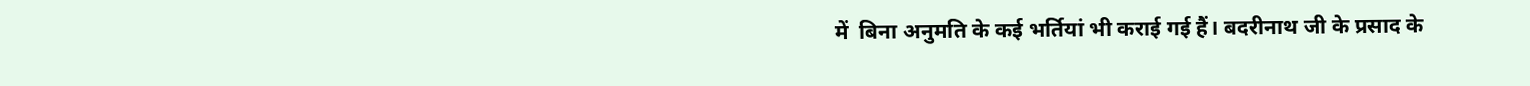में  बिना अनुमति के कई भर्तियां भी कराई गई हैं। बदरीनाथ जी के प्रसाद के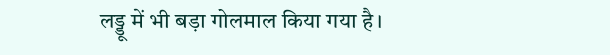लड्डू में भी बड़ा गोलमाल किया गया है।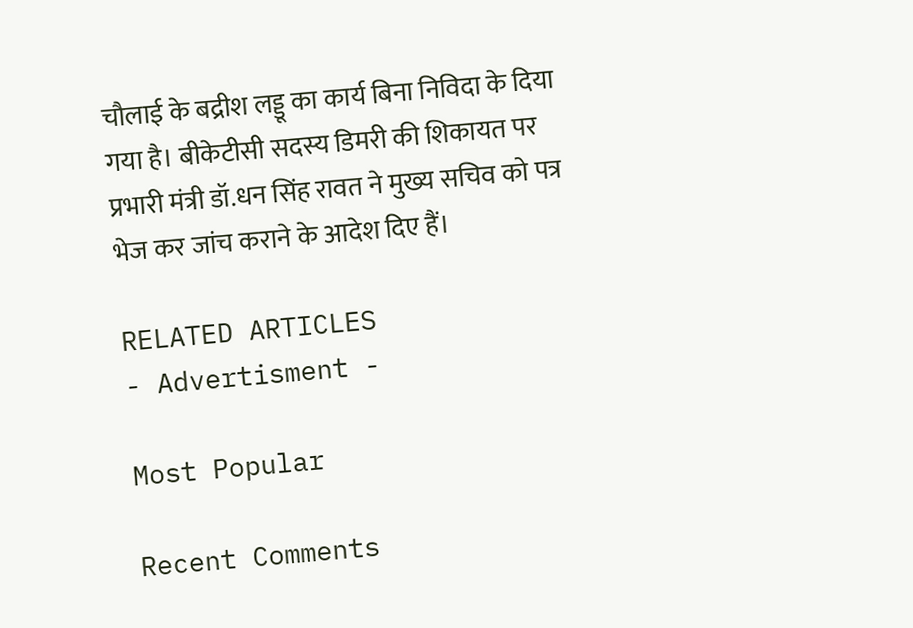चौलाई के बद्रीश लड्डू का कार्य बिना निविदा के दिया गया है। बीकेटीसी सदस्य डिमरी की शिकायत पर प्रभारी मंत्री डॉ.धन सिंह रावत ने मुख्य सचिव को पत्र भेज कर जांच कराने के आदेश दिए हैं।

RELATED ARTICLES
- Advertisment -

Most Popular

Recent Comments